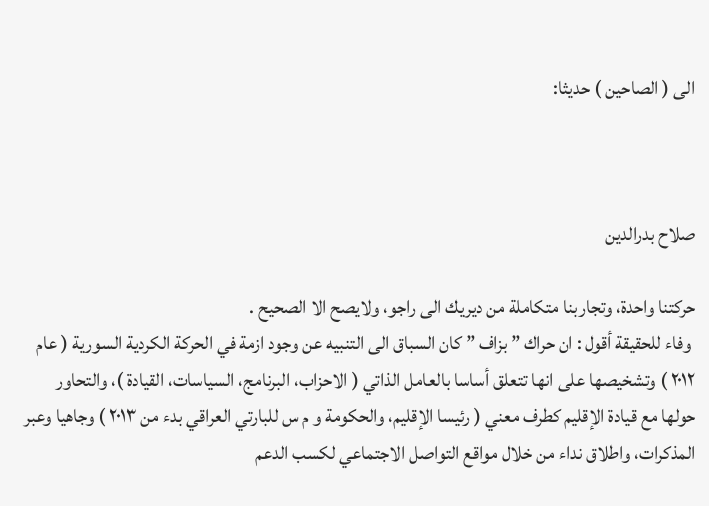الى ( الصاحين ) حديثا:



صلاح بدرالدين

حركتنا واحدة، وتجاربنا متكاملة من ديريك الى راجو، ولايصح الا الصحيح .
 وفاء للحقيقة أقول : ان حراك ” بزاف ” كان السباق الى التنبيه عن وجود ازمة في الحركة الكردية السورية ( عام ٢٠١٢ ) وتشخيصها على انها تتعلق أساسا بالعامل الذاتي ( الاحزاب، البرنامج، السياسات، القيادة )، والتحاور حولها مع قيادة الإقليم كطرف معني ( رئيسا الإقليم، والحكومة و م س للبارتي العراقي بدء من ٢٠١٣ ) وجاهيا وعبر المذكرات، واطلاق نداء من خلال مواقع التواصل الاجتماعي لكسب الدعم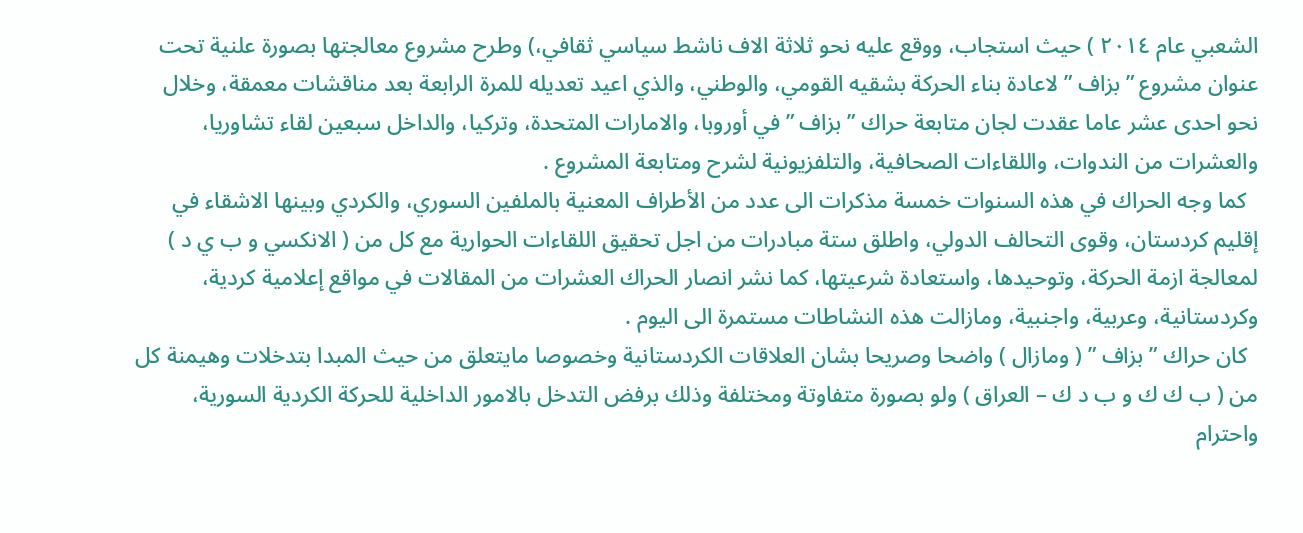الشعبي عام ٢٠١٤ ) حيث استجاب، ووقع عليه نحو ثلاثة الاف ناشط سياسي ثقافي،) وطرح مشروع معالجتها بصورة علنية تحت عنوان مشروع ” بزاف ” لاعادة بناء الحركة بشقيه القومي، والوطني، والذي اعيد تعديله للمرة الرابعة بعد مناقشات معمقة، وخلال نحو احدى عشر عاما عقدت لجان متابعة حراك ” بزاف ” في أوروبا، والامارات المتحدة، وتركيا، والداخل سبعين لقاء تشاوريا، والعشرات من الندوات، واللقاءات الصحافية، والتلفزيونية لشرح ومتابعة المشروع .
  كما وجه الحراك في هذه السنوات خمسة مذكرات الى عدد من الأطراف المعنية بالملفين السوري، والكردي وبينها الاشقاء في إقليم كردستان، وقوى التحالف الدولي، واطلق ستة مبادرات من اجل تحقيق اللقاءات الحوارية مع كل من ( الانكسي و ب ي د ) لمعالجة ازمة الحركة، وتوحيدها، واستعادة شرعيتها، كما نشر انصار الحراك العشرات من المقالات في مواقع إعلامية كردية، وكردستانية، وعربية، واجنبية، ومازالت هذه النشاطات مستمرة الى اليوم .
  كان حراك ” بزاف ” ( ومازال ) واضحا وصريحا بشان العلاقات الكردستانية وخصوصا مايتعلق من حيث المبدا بتدخلات وهيمنة كل من ( ب ك ك و ب د ك – العراق ) ولو بصورة متفاوتة ومختلفة وذلك برفض التدخل بالامور الداخلية للحركة الكردية السورية، واحترام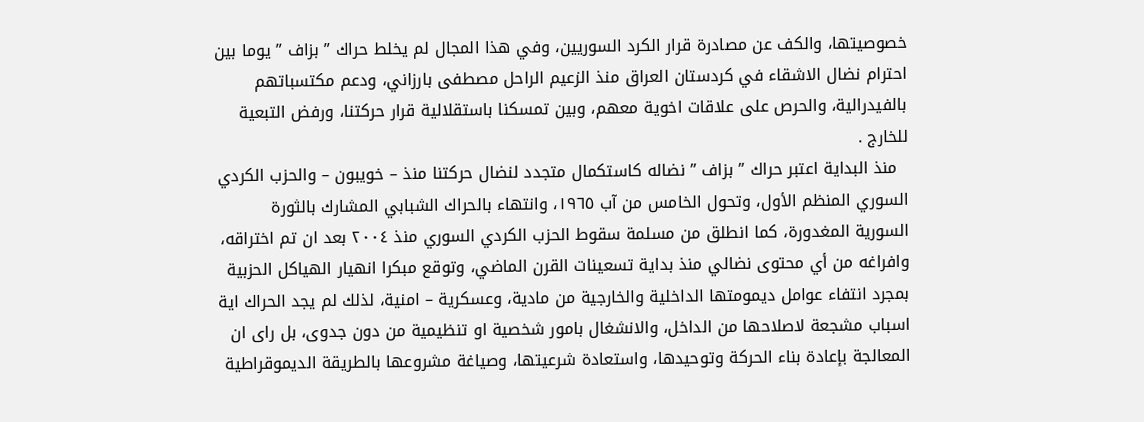خصوصيتها، والكف عن مصادرة قرار الكرد السوريين، وفي هذا المجال لم يخلط حراك ” بزاف ” يوما بين احترام نضال الاشقاء في كردستان العراق منذ الزعيم الراحل مصطفى بارزاني، ودعم مكتسباتهم بالفيدرالية، والحرص على علاقات اخوية معهم، وبين تمسكنا باستقلالية قرار حركتنا، ورفض التبعية للخارج .
  منذ البداية اعتبر حراك ” بزاف ” نضاله كاستكمال متجدد لنضال حركتنا منذ – خويبون – والحزب الكردي السوري المنظم الأول، وتحول الخامس من آب ١٩٦٥، وانتهاء بالحراك الشبابي المشارك بالثورة السورية المغدورة، كما انطلق من مسلمة سقوط الحزب الكردي السوري منذ ٢٠٠٤ بعد ان تم اختراقه، وافراغه من أي محتوى نضالي منذ بداية تسعينات القرن الماضي، وتوقع مبكرا انهيار الهياكل الحزبية بمجرد انتفاء عوامل ديمومتها الداخلية والخارجية من مادية، وعسكرية – امنية، لذلك لم يجد الحراك اية اسباب مشجعة لاصلاحها من الداخل، والانشغال بامور شخصية او تنظيمية من دون جدوى، بل راى ان المعالجة بإعادة بناء الحركة وتوحيدها، واستعادة شرعيتها، وصياغة مشروعها بالطريقة الديموقراطية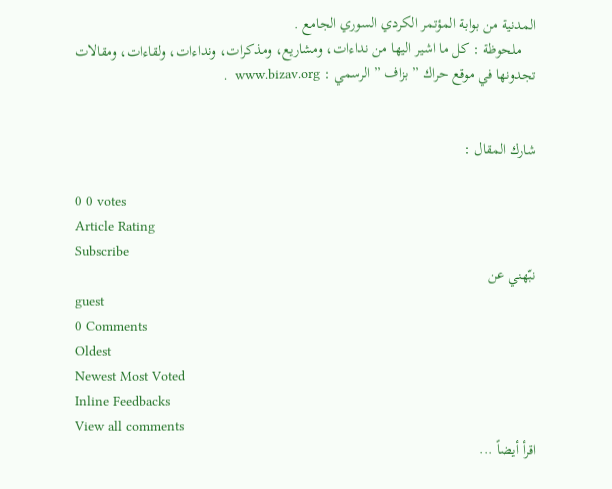المدنية من بوابة المؤتمر الكردي السوري الجامع .
    ملحوظة : كل ما اشير اليها من نداءات، ومشاريع، ومذكرات، ونداءات، ولقاءات، ومقالات تجدونها في موقع حراك ” بزاف ” الرسمي : www.bizav.org  .


شارك المقال :

0 0 votes
Article Rating
Subscribe
نبّهني عن
guest
0 Comments
Oldest
Newest Most Voted
Inline Feedbacks
View all comments
اقرأ أيضاً ...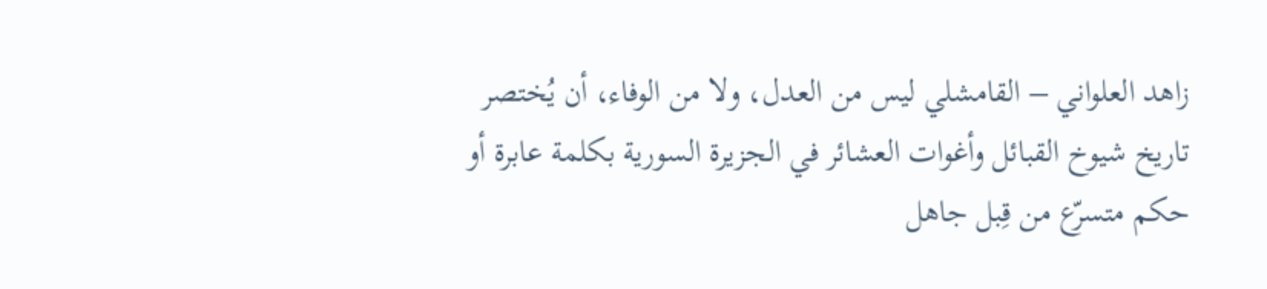زاهد العلواني – القامشلي ليس من العدل، ولا من الوفاء، أن يُختصر تاريخ شيوخ القبائل وأغوات العشائر في الجزيرة السورية بكلمة عابرة أو حكم متسرّع من قِبل جاهل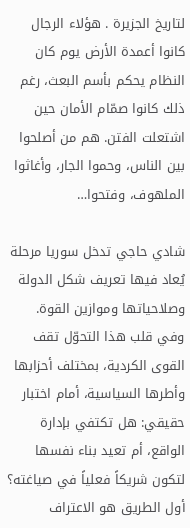لتاريخ الجزيرة . هؤلاء الرجال كانوا أعمدة الأرض يوم كان النظام يحكم بأسم البعث، رغم ذلك كانوا صمّام الأمان حين اشتعلت الفتن. هم من أصلحوا بين الناس، وحموا الجار، وأغاثوا الملهوف، وفتحوا…

شادي حاجي تدخل سوريا مرحلة يُعاد فيها تعريف شكل الدولة وصلاحياتها وموازين القوة. وفي قلب هذا التحوّل تقف القوى الكردية، بمختلف أحزابها وأطرها السياسية، أمام اختبار حقيقي: هل تكتفي بإدارة الواقع، أم تعيد بناء نفسها لتكون شريكاً فعلياً في صياغته؟ أول الطريق هو الاعتراف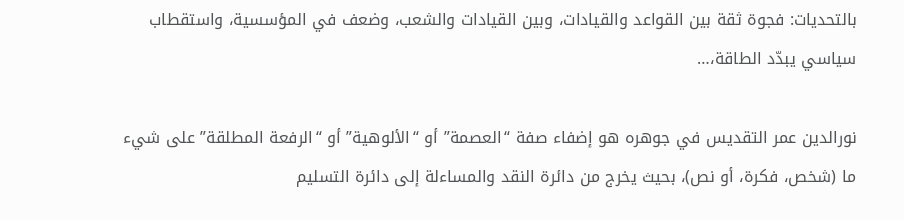بالتحديات: فجوة ثقة بين القواعد والقيادات، وبين القيادات والشعب، وضعف في المؤسسية، واستقطاب سياسي يبدّد الطاقة،…

نورالدين عمر التقديس في جوهره هو إضفاء صفة “العصمة” أو “الألوهية” أو “الرفعة المطلقة” على شيء ما (شخص، فكرة، أو نص)، بحيث يخرج من دائرة النقد والمساءلة إلى دائرة التسليم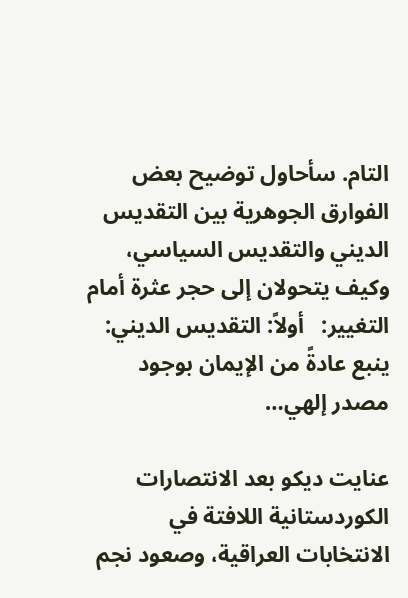التام. سأحاول توضيح بعض الفوارق الجوهرية بين التقديس الديني والتقديس السياسي، وكيف يتحولان إلى حجر عثرة أمام التغيير:   أولاً: التقديس الديني: ينبع عادةً من الإيمان بوجود مصدر إلهي…

عنايت ديكو بعد الانتصارات الكوردستانية اللافتة في الانتخابات العراقية، وصعود نجم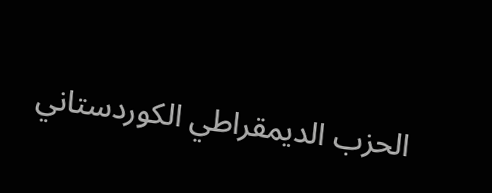الحزب الديمقراطي الكوردستاني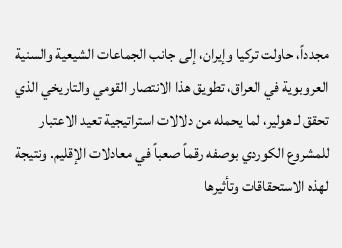مجدداً، حاولت تركيا وإيران، إلى جانب الجماعات الشيعية والسنية العروبوية في العراق، تطويق هذا الانتصار القومي والتاريخي الذي تحقق لـ هولير، لما يحمله من دلالات استراتيجية تعيد الاعتبار للمشروع الكوردي بوصفه رقماً صعباً في معادلات الإقليم. ونتيجة لهذه الاستحقاقات وتأثيرها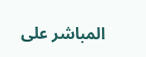المباشر على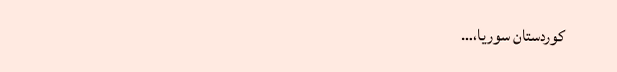كوردستان سوريا،…